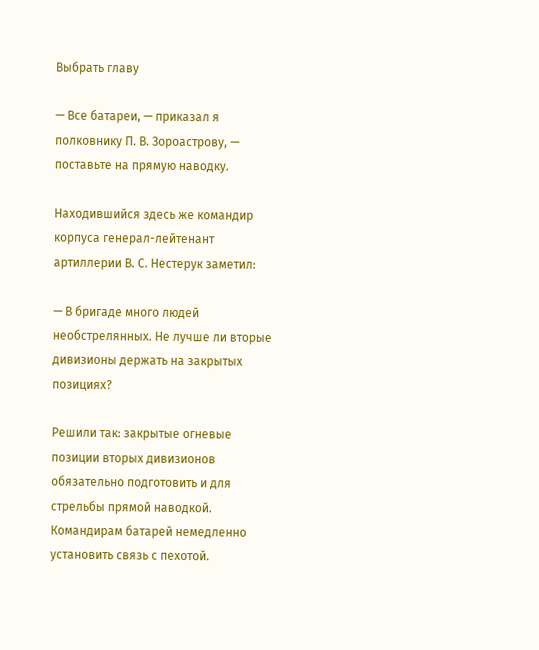Выбрать главу

— Все батареи, — приказал я полковнику П. В. Зороастрову, — поставьте на прямую наводку.

Находившийся здесь же командир корпуса генерал-лейтенант артиллерии В. С. Нестерук заметил:

— В бригаде много людей необстрелянных. Не лучше ли вторые дивизионы держать на закрытых позициях?

Решили так: закрытые огневые позиции вторых дивизионов обязательно подготовить и для стрельбы прямой наводкой. Командирам батарей немедленно установить связь с пехотой.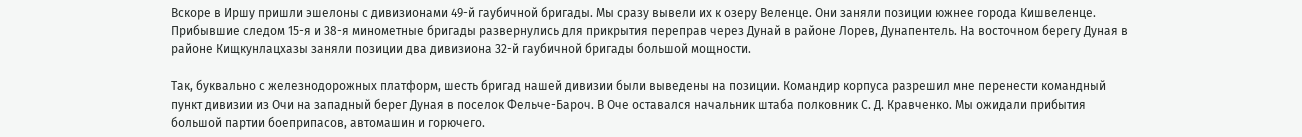Вскоре в Иршу пришли эшелоны с дивизионами 49-й гаубичной бригады. Мы сразу вывели их к озеру Веленце. Они заняли позиции южнее города Кишвеленце. Прибывшие следом 15-я и 38-я минометные бригады развернулись для прикрытия переправ через Дунай в районе Лорев, Дунапентель. На восточном берегу Дуная в районе Кищкунлацхазы заняли позиции два дивизиона 32-й гаубичной бригады большой мощности.

Так, буквально с железнодорожных платформ, шесть бригад нашей дивизии были выведены на позиции. Командир корпуса разрешил мне перенести командный пункт дивизии из Очи на западный берег Дуная в поселок Фельче-Бароч. В Оче оставался начальник штаба полковник С. Д. Кравченко. Мы ожидали прибытия большой партии боеприпасов, автомашин и горючего.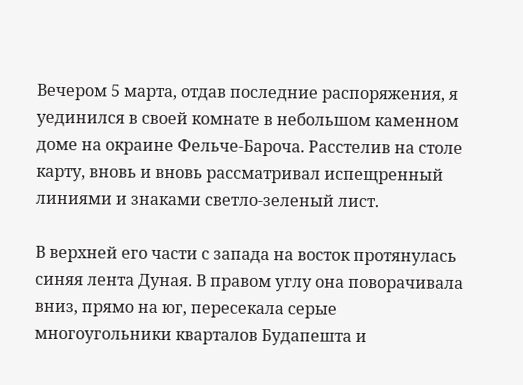Вечером 5 марта, отдав последние распоряжения, я уединился в своей комнате в небольшом каменном доме на окраине Фельче-Бароча. Расстелив на столе карту, вновь и вновь рассматривал испещренный линиями и знаками светло-зеленый лист.

В верхней его части с запада на восток протянулась синяя лента Дуная. В правом углу она поворачивала вниз, прямо на юг, пересекала серые многоугольники кварталов Будапешта и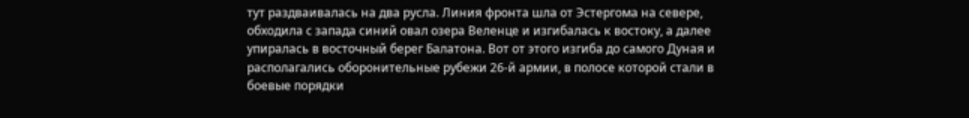тут раздваивалась на два русла. Линия фронта шла от Эстергома на севере, обходила с запада синий овал озера Веленце и изгибалась к востоку, а далее упиралась в восточный берег Балатона. Вот от этого изгиба до самого Дуная и располагались оборонительные рубежи 26-й армии, в полосе которой стали в боевые порядки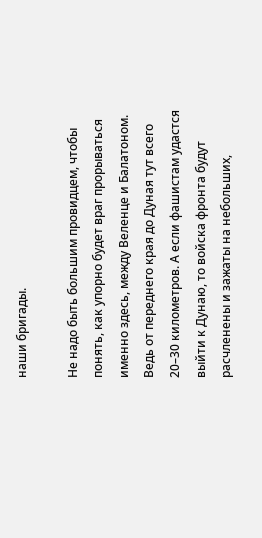наши бригады.

Не надо быть большим провидцем, чтобы понять, как упорно будет враг прорываться именно здесь, между Веленце и Балатоном. Ведь от переднего края до Дуная тут всего 20–30 километров. А если фашистам удастся выйти к Дунаю, то войска фронта будут расчленены и зажаты на небольших,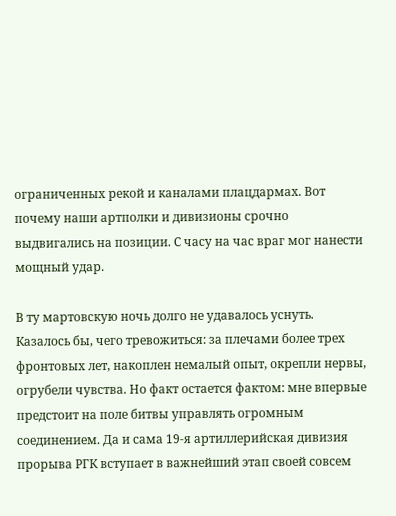ограниченных рекой и каналами плацдармах. Вот почему наши артполки и дивизионы срочно выдвигались на позиции. С часу на час враг мог нанести мощный удар.

В ту мартовскую ночь долго не удавалось уснуть. Казалось бы, чего тревожиться: за плечами более трех фронтовых лет, накоплен немалый опыт, окрепли нервы, огрубели чувства. Но факт остается фактом: мне впервые предстоит на поле битвы управлять огромным соединением. Да и сама 19-я артиллерийская дивизия прорыва РГК вступает в важнейший этап своей совсем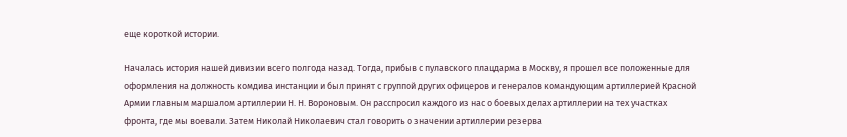еще короткой истории.

Началась история нашей дивизии всего полгода назад. Тогда, прибыв с пулавского плацдарма в Москву, я прошел все положенные для оформления на должность комдива инстанции и был принят с группой других офицеров и генералов командующим артиллерией Красной Армии главным маршалом артиллерии Н. Н. Вороновым. Он расспросил каждого из нас о боевых делах артиллерии на тех участках фронта, где мы воевали. Затем Николай Николаевич стал говорить о значении артиллерии резерва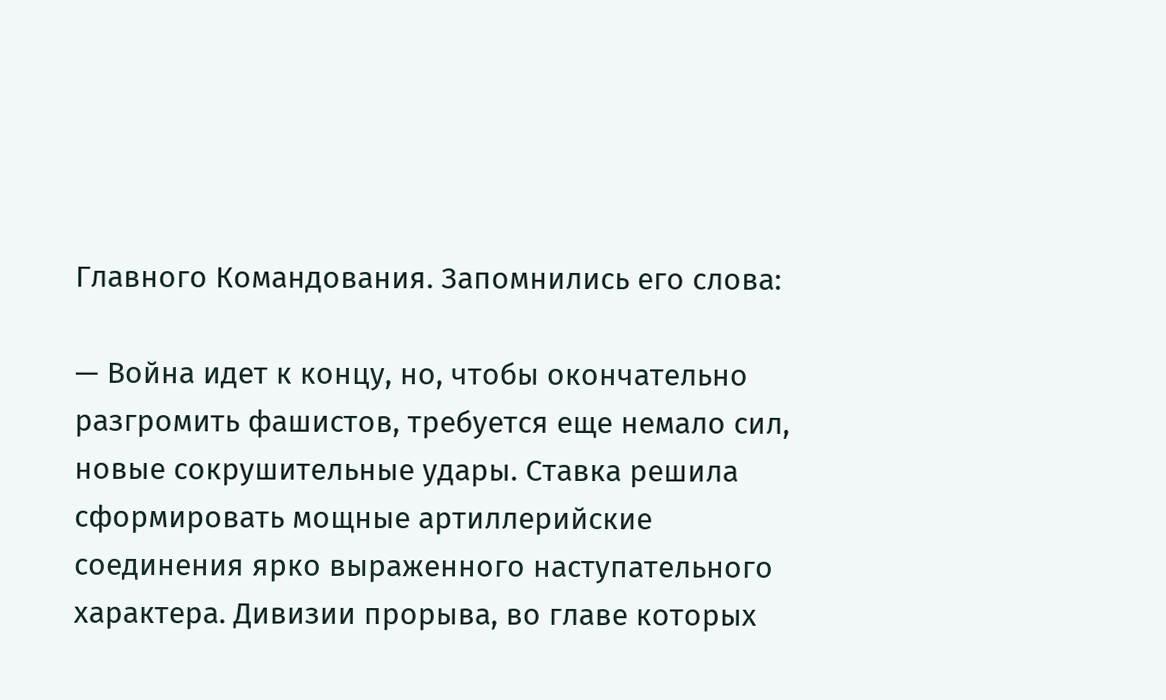Главного Командования. Запомнились его слова:

— Война идет к концу, но, чтобы окончательно разгромить фашистов, требуется еще немало сил, новые сокрушительные удары. Ставка решила сформировать мощные артиллерийские соединения ярко выраженного наступательного характера. Дивизии прорыва, во главе которых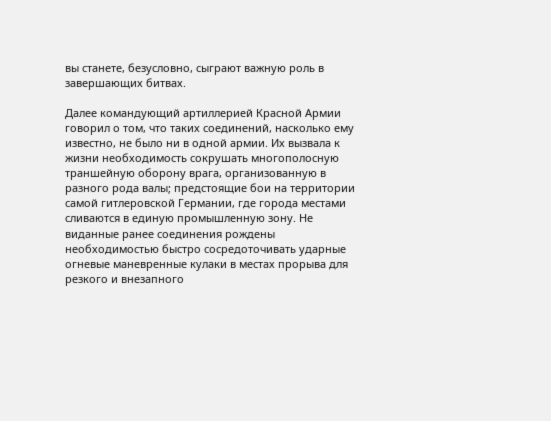вы станете, безусловно, сыграют важную роль в завершающих битвах.

Далее командующий артиллерией Красной Армии говорил о том, что таких соединений, насколько ему известно, не было ни в одной армии. Их вызвала к жизни необходимость сокрушать многополосную траншейную оборону врага, организованную в разного рода валы; предстоящие бои на территории самой гитлеровской Германии, где города местами сливаются в единую промышленную зону. Не виданные ранее соединения рождены необходимостью быстро сосредоточивать ударные огневые маневренные кулаки в местах прорыва для резкого и внезапного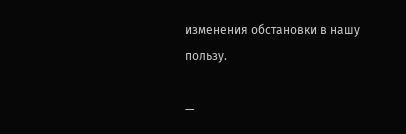изменения обстановки в нашу пользу.

—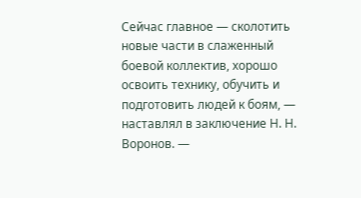Сейчас главное — сколотить новые части в слаженный боевой коллектив, хорошо освоить технику, обучить и подготовить людей к боям, — наставлял в заключение Н. Н. Воронов. —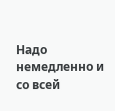Надо немедленно и со всей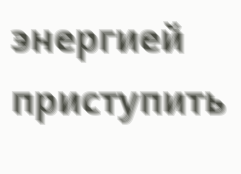энергией приступить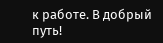к работе. В добрый путь!